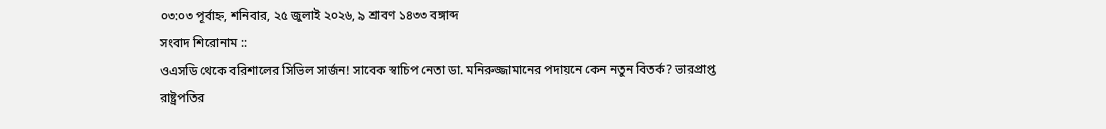০৩:০৩ পূর্বাহ্ন, শনিবার, ২৫ জুলাই ২০২৬, ৯ শ্রাবণ ১৪৩৩ বঙ্গাব্দ
সংবাদ শিরোনাম ::
ওএসডি থেকে বরিশালের সিভিল সার্জন! সাবেক স্বাচিপ নেতা ডা. মনিরুজ্জামানের পদায়নে কেন নতুন বিতর্ক? ভারপ্রাপ্ত রাষ্ট্রপতির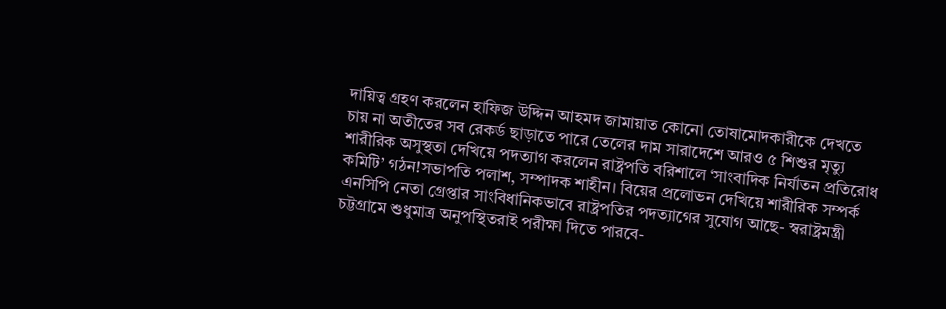দায়িত্ব গ্রহণ করলেন হাফিজ উদ্দিন আহমদ জামায়াত কোনো তোষামোদকারীকে দেখতে চায় না অতীতের সব রেকর্ড ছাড়াতে পারে তেলের দাম সারাদেশে আরও ৫ শিশুর মৃত্যু শারীরিক অসুস্থতা দেখিয়ে পদত্যাগ করলেন রাষ্ট্রপতি বরিশালে ‘সাংবাদিক নির্যাতন প্রতিরোধ কমিটি’ গঠন!সভাপতি পলাশ, সম্পাদক শাহীন। বিয়ের প্রলোভন দেখিয়ে শারীরিক সম্পর্ক এনসিপি নেতা গ্রেপ্তার সাংবিধানিকভাবে রাষ্ট্রপতির পদত্যাগের সুযোগ আছে- স্বরাষ্ট্রমন্ত্রী চট্টগ্রামে শুধুমাত্র অনুপস্থিতরাই পরীক্ষা দিতে পারবে-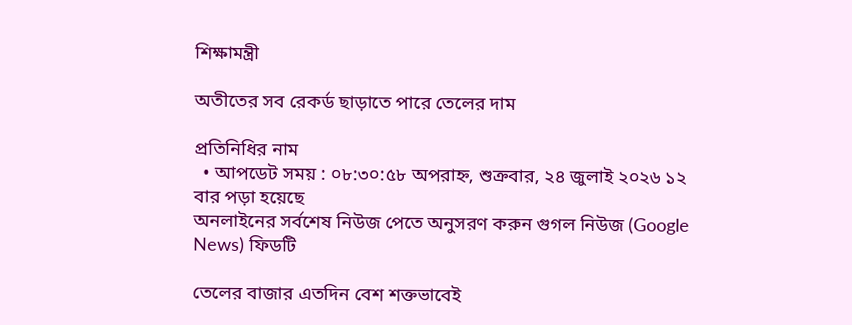শিক্ষামন্ত্রী

অতীতের সব রেকর্ড ছাড়াতে পারে তেলের দাম

প্রতিনিধির নাম
  • আপডেট সময় : ০৮:৩০:৫৮ অপরাহ্ন, শুক্রবার, ২৪ জুলাই ২০২৬ ১২ বার পড়া হয়েছে
অনলাইনের সর্বশেষ নিউজ পেতে অনুসরণ করুন গুগল নিউজ (Google News) ফিডটি

তেলের বাজার এতদিন বেশ শক্তভাবেই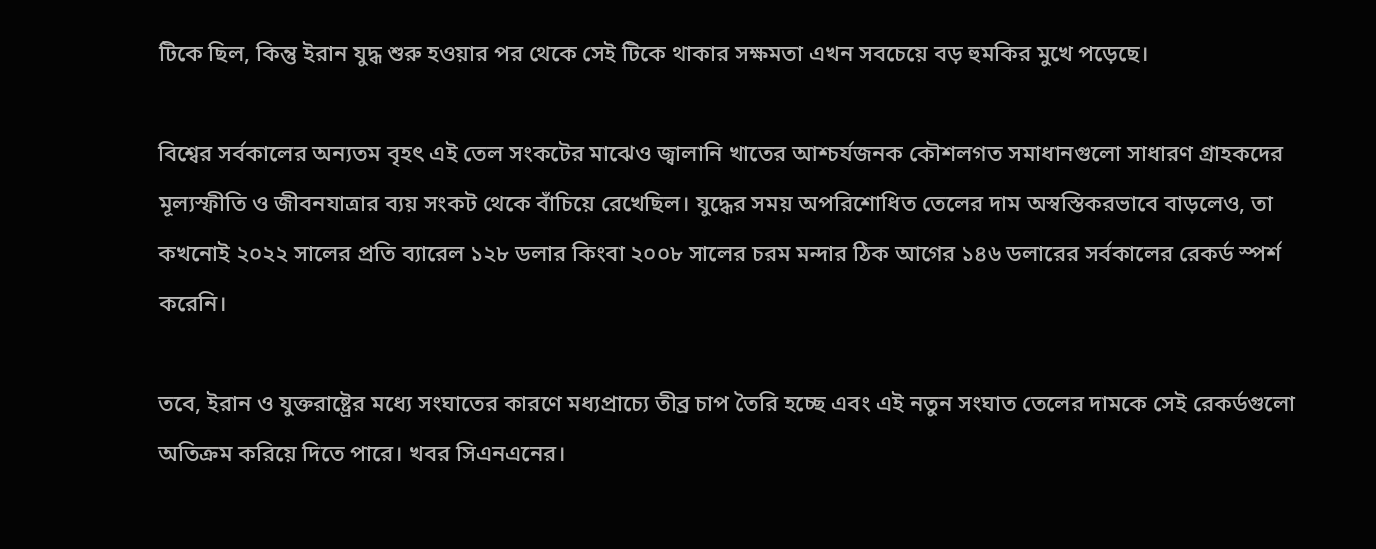টিকে ছিল, কিন্তু ইরান যুদ্ধ শুরু হওয়ার পর থেকে সেই টিকে থাকার সক্ষমতা এখন সবচেয়ে বড় হুমকির মুখে পড়েছে।

বিশ্বের সর্বকালের অন্যতম বৃহৎ এই তেল সংকটের মাঝেও জ্বালানি খাতের আশ্চর্যজনক কৌশলগত সমাধানগুলো সাধারণ গ্রাহকদের মূল্যস্ফীতি ও জীবনযাত্রার ব্যয় সংকট থেকে বাঁচিয়ে রেখেছিল। যুদ্ধের সময় অপরিশোধিত তেলের দাম অস্বস্তিকরভাবে বাড়লেও, তা কখনোই ২০২২ সালের প্রতি ব্যারেল ১২৮ ডলার কিংবা ২০০৮ সালের চরম মন্দার ঠিক আগের ১৪৬ ডলারের সর্বকালের রেকর্ড স্পর্শ করেনি।

তবে, ইরান ও যুক্তরাষ্ট্রের মধ্যে সংঘাতের কারণে মধ্যপ্রাচ্যে তীব্র চাপ তৈরি হচ্ছে এবং এই নতুন সংঘাত তেলের দামকে সেই রেকর্ডগুলো অতিক্রম করিয়ে দিতে পারে। খবর সিএনএনের।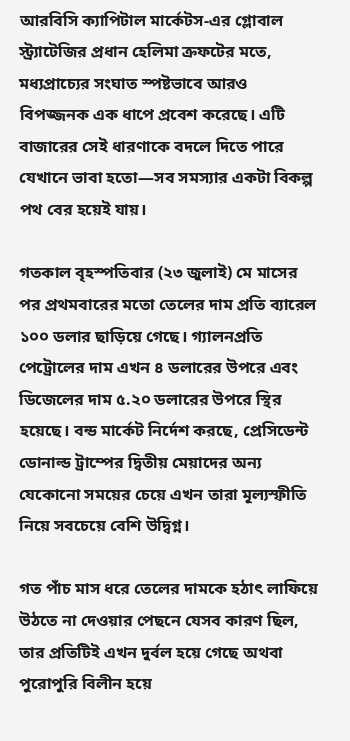আরবিসি ক্যাপিটাল মার্কেটস-এর গ্লোবাল স্ট্র্যাটেজির প্রধান হেলিমা ক্রফটের মতে, মধ্যপ্রাচ্যের সংঘাত স্পষ্টভাবে আরও বিপজ্জনক এক ধাপে প্রবেশ করেছে। এটি বাজারের সেই ধারণাকে বদলে দিতে পারে যেখানে ভাবা হতো—সব সমস্যার একটা বিকল্প পথ বের হয়েই যায়।

গতকাল বৃহস্পতিবার (২৩ জুলাই) মে মাসের পর প্রথমবারের মতো তেলের দাম প্রতি ব্যারেল ১০০ ডলার ছাড়িয়ে গেছে। গ্যালনপ্রতি পেট্রোলের দাম এখন ৪ ডলারের উপরে এবং ডিজেলের দাম ৫.২০ ডলারের উপরে স্থির হয়েছে। বন্ড মার্কেট নির্দেশ করছে, প্রেসিডেন্ট ডোনাল্ড ট্রাম্পের দ্বিতীয় মেয়াদের অন্য যেকোনো সময়ের চেয়ে এখন তারা মূল্যস্ফীতি নিয়ে সবচেয়ে বেশি উদ্বিগ্ন।

গত পাঁচ মাস ধরে তেলের দামকে হঠাৎ লাফিয়ে উঠতে না দেওয়ার পেছনে যেসব কারণ ছিল, তার প্রতিটিই এখন দুর্বল হয়ে গেছে অথবা পুরোপুরি বিলীন হয়ে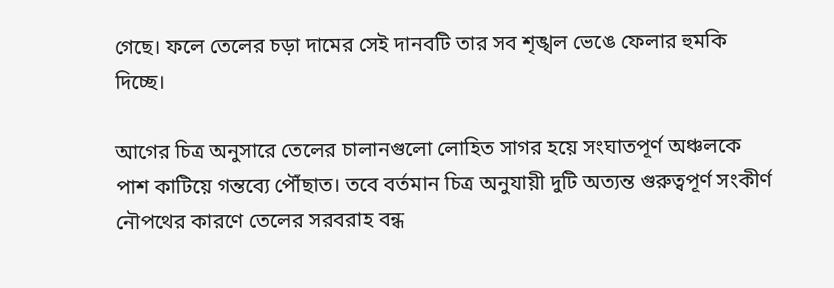গেছে। ফলে তেলের চড়া দামের সেই দানবটি তার সব শৃঙ্খল ভেঙে ফেলার হুমকি দিচ্ছে।

আগের চিত্র অনুসারে তেলের চালানগুলো লোহিত সাগর হয়ে সংঘাতপূর্ণ অঞ্চলকে পাশ কাটিয়ে গন্তব্যে পৌঁছাত। তবে বর্তমান চিত্র অনুযায়ী দুটি অত্যন্ত গুরুত্বপূর্ণ সংকীর্ণ নৌপথের কারণে তেলের সরবরাহ বন্ধ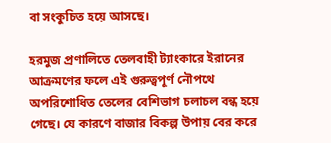বা সংকুচিত হয়ে আসছে।

হরমুজ প্রণালিতে তেলবাহী ট্যাংকারে ইরানের আক্রমণের ফলে এই গুরুত্বপূর্ণ নৌপথে অপরিশোধিত তেলের বেশিভাগ চলাচল বন্ধ হয়ে গেছে। যে কারণে বাজার বিকল্প উপায় বের করে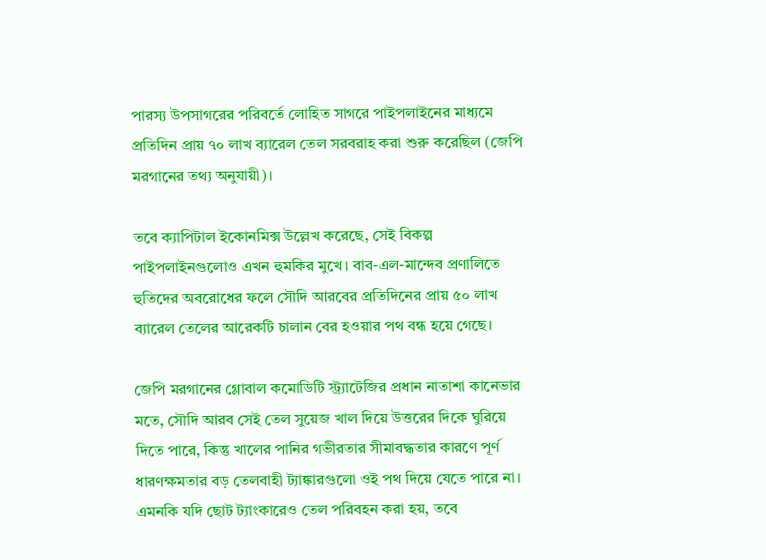পারস্য উপসাগরের পরিবর্তে লোহিত সাগরে পাইপলাইনের মাধ্যমে প্রতিদিন প্রায় ৭০ লাখ ব্যারেল তেল সরবরাহ করা শুরু করেছিল (জেপি মরগানের তথ্য অনুযায়ী)।

তবে ক্যাপিটাল ইকোনমিক্স উল্লেখ করেছে, সেই বিকল্প পাইপলাইনগুলোও এখন হুমকির মুখে। বাব-এল-মান্দেব প্রণালিতে হুতিদের অবরোধের ফলে সৌদি আরবের প্রতিদিনের প্রায় ৫০ লাখ ব্যারেল তেলের আরেকটি চালান বের হওয়ার পথ বন্ধ হয়ে গেছে।

জেপি মরগানের গ্লোবাল কমোডিটি স্ট্র্যাটেজির প্রধান নাতাশা কানেভার মতে, সৌদি আরব সেই তেল সুয়েজ খাল দিয়ে উত্তরের দিকে ঘুরিয়ে দিতে পারে, কিন্তু খালের পানির গভীরতার সীমাবদ্ধতার কারণে পূর্ণ ধারণক্ষমতার বড় তেলবাহী ট্যাঙ্কারগুলো ওই পথ দিয়ে যেতে পারে না। এমনকি যদি ছোট ট্যাংকারেও তেল পরিবহন করা হয়, তবে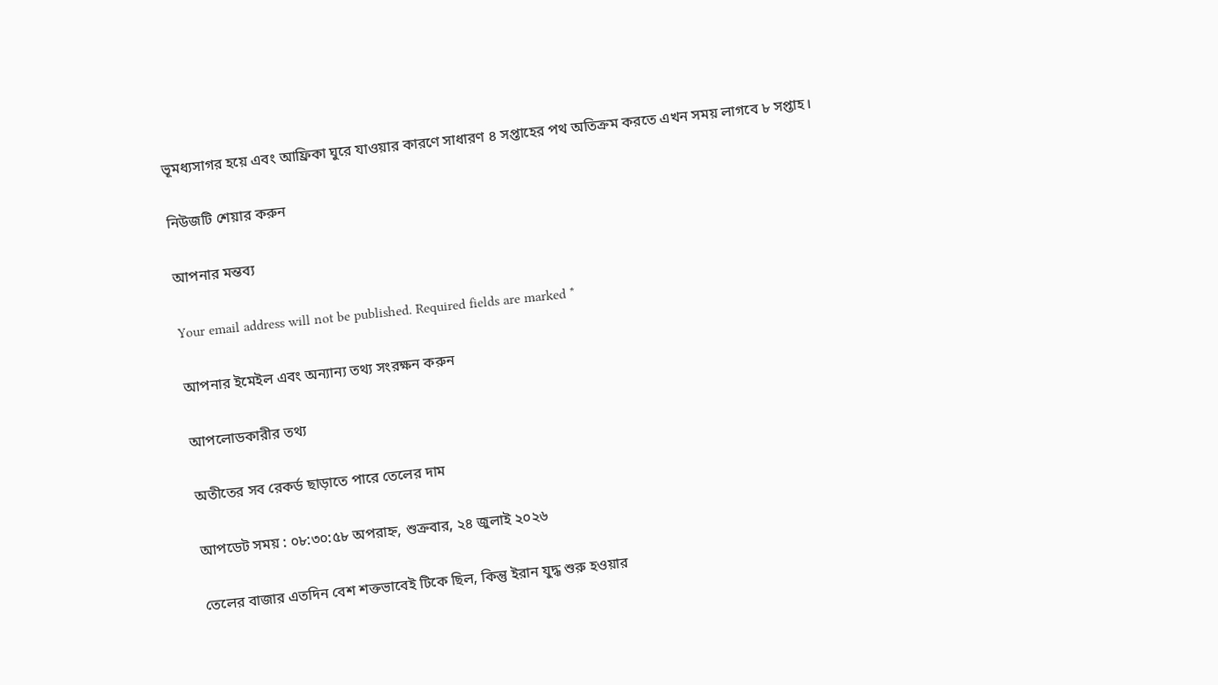ভূমধ্যসাগর হয়ে এবং আফ্রিকা ঘুরে যাওয়ার কারণে সাধারণ ৪ সপ্তাহের পথ অতিক্রম করতে এখন সময় লাগবে ৮ সপ্তাহ।

নিউজটি শেয়ার করুন

আপনার মন্তব্য

Your email address will not be published. Required fields are marked *

আপনার ইমেইল এবং অন্যান্য তথ্য সংরক্ষন করুন

আপলোডকারীর তথ্য

অতীতের সব রেকর্ড ছাড়াতে পারে তেলের দাম

আপডেট সময় : ০৮:৩০:৫৮ অপরাহ্ন, শুক্রবার, ২৪ জুলাই ২০২৬

তেলের বাজার এতদিন বেশ শক্তভাবেই টিকে ছিল, কিন্তু ইরান যুদ্ধ শুরু হওয়ার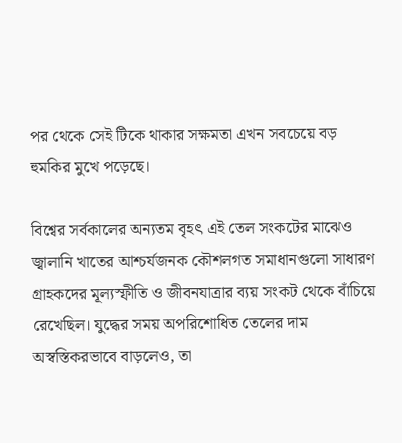পর থেকে সেই টিকে থাকার সক্ষমতা এখন সবচেয়ে বড় হুমকির মুখে পড়েছে।

বিশ্বের সর্বকালের অন্যতম বৃহৎ এই তেল সংকটের মাঝেও জ্বালানি খাতের আশ্চর্যজনক কৌশলগত সমাধানগুলো সাধারণ গ্রাহকদের মূল্যস্ফীতি ও জীবনযাত্রার ব্যয় সংকট থেকে বাঁচিয়ে রেখেছিল। যুদ্ধের সময় অপরিশোধিত তেলের দাম অস্বস্তিকরভাবে বাড়লেও, তা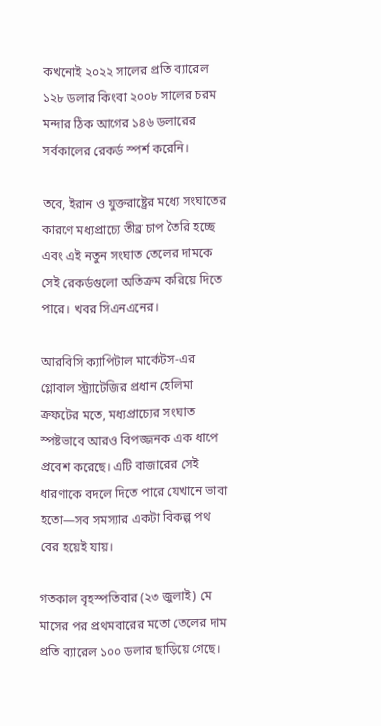কখনোই ২০২২ সালের প্রতি ব্যারেল ১২৮ ডলার কিংবা ২০০৮ সালের চরম মন্দার ঠিক আগের ১৪৬ ডলারের সর্বকালের রেকর্ড স্পর্শ করেনি।

তবে, ইরান ও যুক্তরাষ্ট্রের মধ্যে সংঘাতের কারণে মধ্যপ্রাচ্যে তীব্র চাপ তৈরি হচ্ছে এবং এই নতুন সংঘাত তেলের দামকে সেই রেকর্ডগুলো অতিক্রম করিয়ে দিতে পারে। খবর সিএনএনের।

আরবিসি ক্যাপিটাল মার্কেটস-এর গ্লোবাল স্ট্র্যাটেজির প্রধান হেলিমা ক্রফটের মতে, মধ্যপ্রাচ্যের সংঘাত স্পষ্টভাবে আরও বিপজ্জনক এক ধাপে প্রবেশ করেছে। এটি বাজারের সেই ধারণাকে বদলে দিতে পারে যেখানে ভাবা হতো—সব সমস্যার একটা বিকল্প পথ বের হয়েই যায়।

গতকাল বৃহস্পতিবার (২৩ জুলাই) মে মাসের পর প্রথমবারের মতো তেলের দাম প্রতি ব্যারেল ১০০ ডলার ছাড়িয়ে গেছে।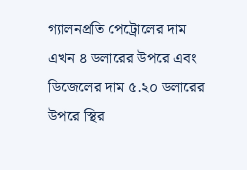গ্যালনপ্রতি পেট্রোলের দাম এখন ৪ ডলারের উপরে এবং ডিজেলের দাম ৫.২০ ডলারের উপরে স্থির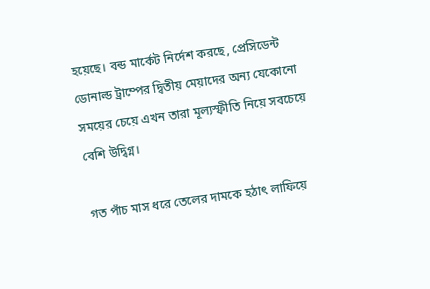হয়েছে। বন্ড মার্কেট নির্দেশ করছে, প্রেসিডেন্ট ডোনাল্ড ট্রাম্পের দ্বিতীয় মেয়াদের অন্য যেকোনো সময়ের চেয়ে এখন তারা মূল্যস্ফীতি নিয়ে সবচেয়ে বেশি উদ্বিগ্ন।

গত পাঁচ মাস ধরে তেলের দামকে হঠাৎ লাফিয়ে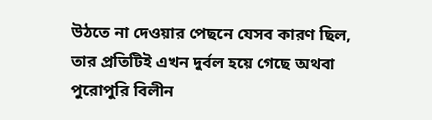উঠতে না দেওয়ার পেছনে যেসব কারণ ছিল, তার প্রতিটিই এখন দুর্বল হয়ে গেছে অথবা পুরোপুরি বিলীন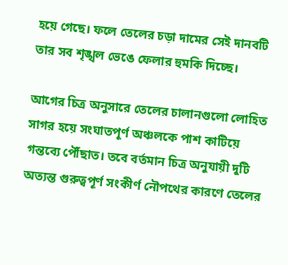হয়ে গেছে। ফলে তেলের চড়া দামের সেই দানবটি তার সব শৃঙ্খল ভেঙে ফেলার হুমকি দিচ্ছে।

আগের চিত্র অনুসারে তেলের চালানগুলো লোহিত সাগর হয়ে সংঘাতপূর্ণ অঞ্চলকে পাশ কাটিয়ে গন্তব্যে পৌঁছাত। তবে বর্তমান চিত্র অনুযায়ী দুটি অত্যন্ত গুরুত্বপূর্ণ সংকীর্ণ নৌপথের কারণে তেলের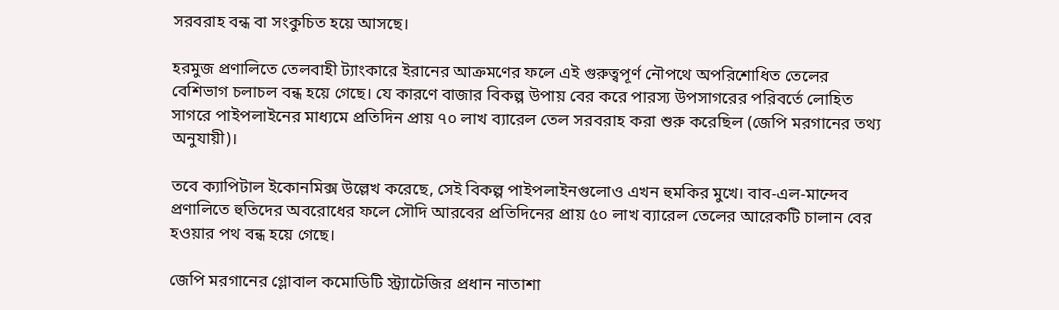সরবরাহ বন্ধ বা সংকুচিত হয়ে আসছে।

হরমুজ প্রণালিতে তেলবাহী ট্যাংকারে ইরানের আক্রমণের ফলে এই গুরুত্বপূর্ণ নৌপথে অপরিশোধিত তেলের বেশিভাগ চলাচল বন্ধ হয়ে গেছে। যে কারণে বাজার বিকল্প উপায় বের করে পারস্য উপসাগরের পরিবর্তে লোহিত সাগরে পাইপলাইনের মাধ্যমে প্রতিদিন প্রায় ৭০ লাখ ব্যারেল তেল সরবরাহ করা শুরু করেছিল (জেপি মরগানের তথ্য অনুযায়ী)।

তবে ক্যাপিটাল ইকোনমিক্স উল্লেখ করেছে, সেই বিকল্প পাইপলাইনগুলোও এখন হুমকির মুখে। বাব-এল-মান্দেব প্রণালিতে হুতিদের অবরোধের ফলে সৌদি আরবের প্রতিদিনের প্রায় ৫০ লাখ ব্যারেল তেলের আরেকটি চালান বের হওয়ার পথ বন্ধ হয়ে গেছে।

জেপি মরগানের গ্লোবাল কমোডিটি স্ট্র্যাটেজির প্রধান নাতাশা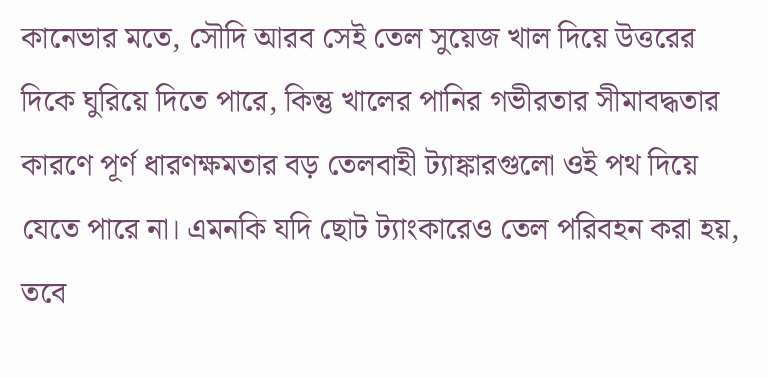কানেভার মতে, সৌদি আরব সেই তেল সুয়েজ খাল দিয়ে উত্তরের দিকে ঘুরিয়ে দিতে পারে, কিন্তু খালের পানির গভীরতার সীমাবদ্ধতার কারণে পূর্ণ ধারণক্ষমতার বড় তেলবাহী ট্যাঙ্কারগুলো ওই পথ দিয়ে যেতে পারে না। এমনকি যদি ছোট ট্যাংকারেও তেল পরিবহন করা হয়, তবে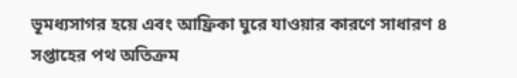ভূমধ্যসাগর হয়ে এবং আফ্রিকা ঘুরে যাওয়ার কারণে সাধারণ ৪ সপ্তাহের পথ অতিক্রম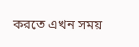করতে এখন সময়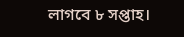লাগবে ৮ সপ্তাহ।